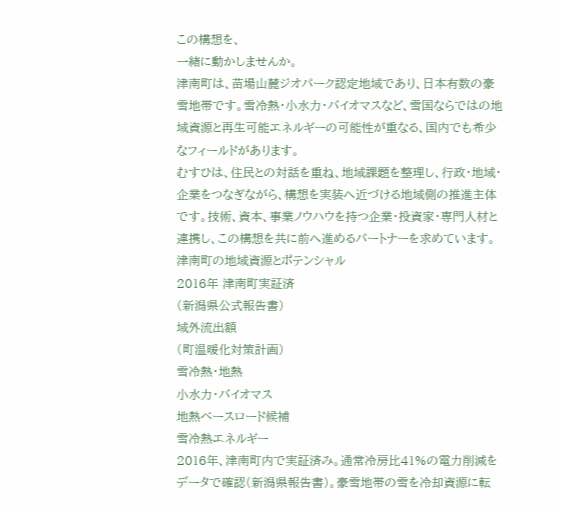この構想を、
一緒に動かしませんか。
津南町は、苗場山麓ジオパーク認定地域であり、日本有数の豪雪地帯です。雪冷熱・小水力・バイオマスなど、雪国ならではの地域資源と再生可能エネルギーの可能性が重なる、国内でも希少なフィールドがあります。
むすひは、住民との対話を重ね、地域課題を整理し、行政・地域・企業をつなぎながら、構想を実装へ近づける地域側の推進主体です。技術、資本、事業ノウハウを持つ企業・投資家・専門人材と連携し、この構想を共に前へ進めるパートナーを求めています。
津南町の地域資源とポテンシャル
2016年 津南町実証済
(新潟県公式報告書)
域外流出額
(町温暖化対策計画)
雪冷熱・地熱
小水力・バイオマス
地熱ベースロード候補
雪冷熱エネルギー
2016年、津南町内で実証済み。通常冷房比41%の電力削減をデータで確認(新潟県報告書)。豪雪地帯の雪を冷却資源に転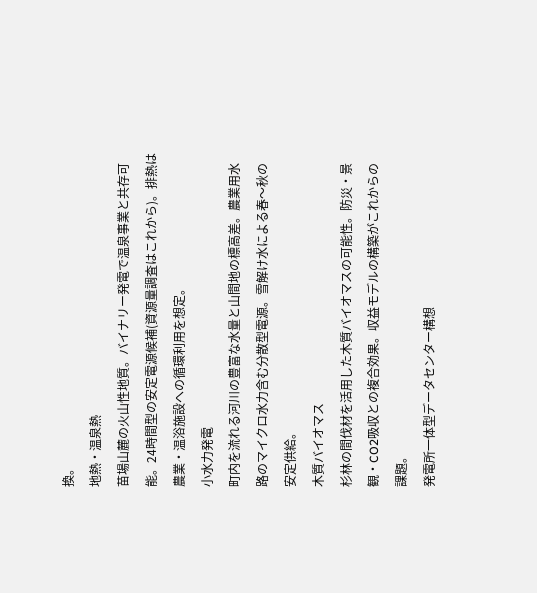換。
地熱・温泉熱
苗場山麓の火山性地質。バイナリー発電で温泉事業と共存可能。24時間型の安定電源候補(資源量調査はこれから)。排熱は農業・温浴施設への循環利用を想定。
小水力発電
町内を流れる河川の豊富な水量と山間地の標高差。農業用水路のマイクロ水力含む分散型電源。雪解け水による春〜秋の安定供給。
木質バイオマス
杉林の間伐材を活用した木質バイオマスの可能性。防災・景観・CO2吸収との複合効果。収益モデルの構築がこれからの課題。
発電所一体型データセンター構想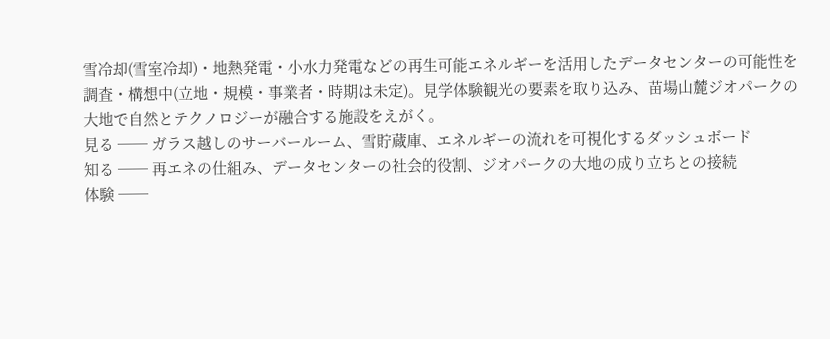雪冷却(雪室冷却)・地熱発電・小水力発電などの再生可能エネルギーを活用したデータセンターの可能性を調査・構想中(立地・規模・事業者・時期は未定)。見学体験観光の要素を取り込み、苗場山麓ジオパークの大地で自然とテクノロジーが融合する施設をえがく。
見る ── ガラス越しのサーバールーム、雪貯蔵庫、エネルギーの流れを可視化するダッシュボード
知る ── 再エネの仕組み、データセンターの社会的役割、ジオパークの大地の成り立ちとの接続
体験 ──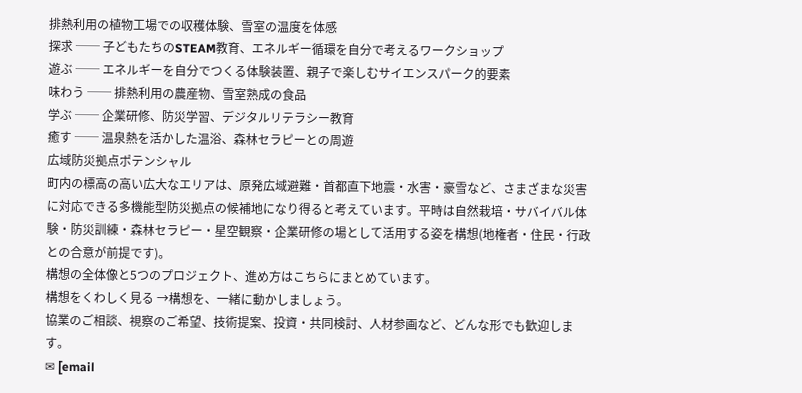排熱利用の植物工場での収穫体験、雪室の温度を体感
探求 ── 子どもたちのSTEAM教育、エネルギー循環を自分で考えるワークショップ
遊ぶ ── エネルギーを自分でつくる体験装置、親子で楽しむサイエンスパーク的要素
味わう ── 排熱利用の農産物、雪室熟成の食品
学ぶ ── 企業研修、防災学習、デジタルリテラシー教育
癒す ── 温泉熱を活かした温浴、森林セラピーとの周遊
広域防災拠点ポテンシャル
町内の標高の高い広大なエリアは、原発広域避難・首都直下地震・水害・豪雪など、さまざまな災害に対応できる多機能型防災拠点の候補地になり得ると考えています。平時は自然栽培・サバイバル体験・防災訓練・森林セラピー・星空観察・企業研修の場として活用する姿を構想(地権者・住民・行政との合意が前提です)。
構想の全体像と5つのプロジェクト、進め方はこちらにまとめています。
構想をくわしく見る →構想を、一緒に動かしましょう。
協業のご相談、視察のご希望、技術提案、投資・共同検討、人材参画など、どんな形でも歓迎します。
✉ [email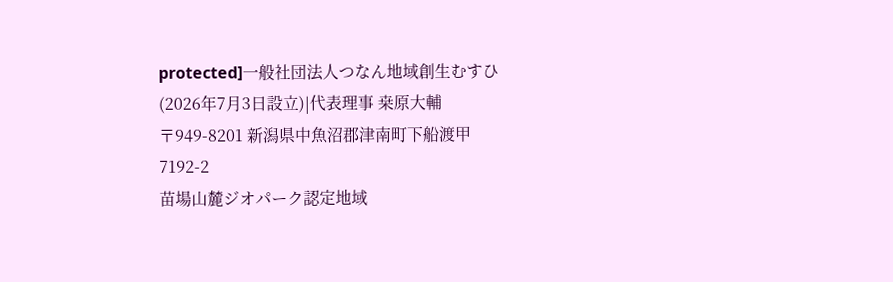protected]一般社団法人つなん地域創生むすひ(2026年7月3日設立)|代表理事 桒原大輔
〒949-8201 新潟県中魚沼郡津南町下船渡甲7192-2
苗場山麓ジオパーク認定地域